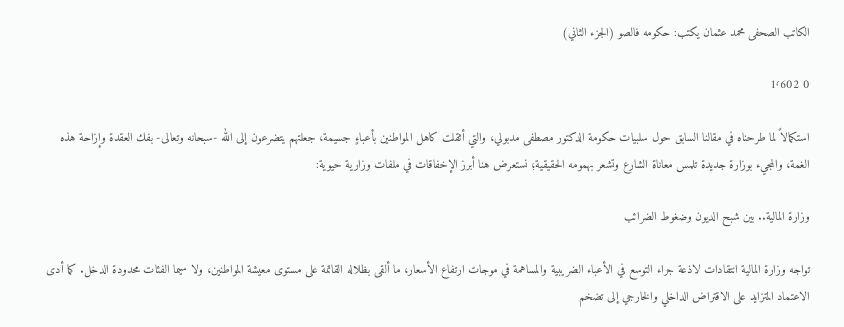الكاتب الصحفى محمد عثمان يكتب: حكومه فالصو (الجزء الثاني)

0 1٬602

استكمالاً لما طرحناه في مقالنا السابق حول سلبيات حكومة الدكتور مصطفى مدبولي، والتي أثقلت كاهل المواطنين بأعباءٍ جسيمة، جعلتهم يتضرعون إلى الله -سبحانه وتعالى- بفك العقدة وإزاحة هذه الغمة، والمجيء بوزارة جديدة تلمس معاناة الشارع وتشعر بهمومه الحقيقية؛ نستعرض هنا أبرز الإخفاقات في ملفات وزارية حيوية:

وزارة المالية.. بين شبح الديون وضغوط الضرائب

تواجه وزارة المالية انتقادات لاذعة جراء التوسع في الأعباء الضريبية والمساهمة في موجات ارتفاع الأسعار، ما ألقى بظلاله القاتمة على مستوى معيشة المواطنين، ولا سيما الفئات محدودة الدخل. كما أدى الاعتماد المتزايد على الاقتراض الداخلي والخارجي إلى تضخم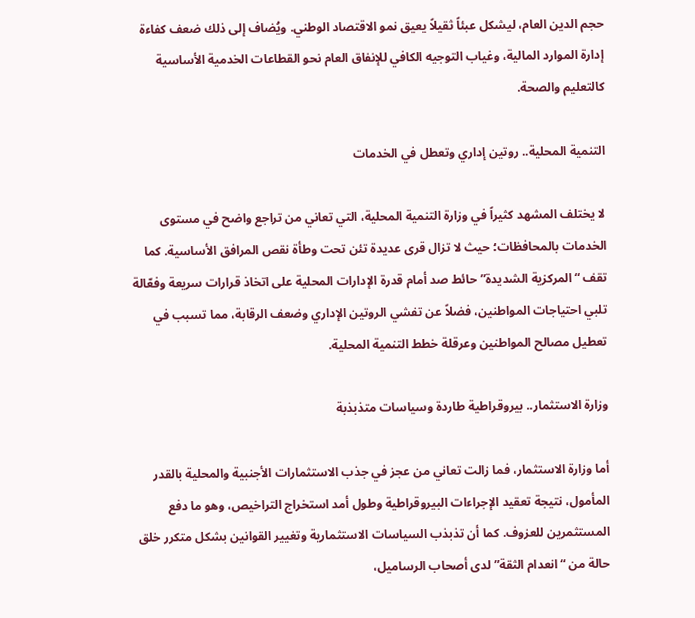حجم الدين العام، ليشكل عبئاً ثقيلاً يعيق نمو الاقتصاد الوطني. ويُضاف إلى ذلك ضعف كفاءة إدارة الموارد المالية، وغياب التوجيه الكافي للإنفاق العام نحو القطاعات الخدمية الأساسية كالتعليم والصحة.

التنمية المحلية.. روتين إداري وتعطل في الخدمات

لا يختلف المشهد كثيراً في وزارة التنمية المحلية، التي تعاني من تراجع واضح في مستوى الخدمات بالمحافظات؛ حيث لا تزال قرى عديدة تئن تحت وطأة نقص المرافق الأساسية. كما تقف “المركزية الشديدة” حائط صد أمام قدرة الإدارات المحلية على اتخاذ قرارات سريعة وفعّالة تلبي احتياجات المواطنين، فضلاً عن تفشي الروتين الإداري وضعف الرقابة، مما تسبب في تعطيل مصالح المواطنين وعرقلة خطط التنمية المحلية.

وزارة الاستثمار.. بيروقراطية طاردة وسياسات متذبذبة

أما وزارة الاستثمار، فما زالت تعاني من عجز في جذب الاستثمارات الأجنبية والمحلية بالقدر المأمول، نتيجة تعقيد الإجراءات البيروقراطية وطول أمد استخراج التراخيص، وهو ما دفع المستثمرين للعزوف. كما أن تذبذب السياسات الاستثمارية وتغيير القوانين بشكل متكرر خلق حالة من “انعدام الثقة” لدى أصحاب الرساميل،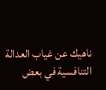ناهيك عن غياب العدالة التنافسية في بعض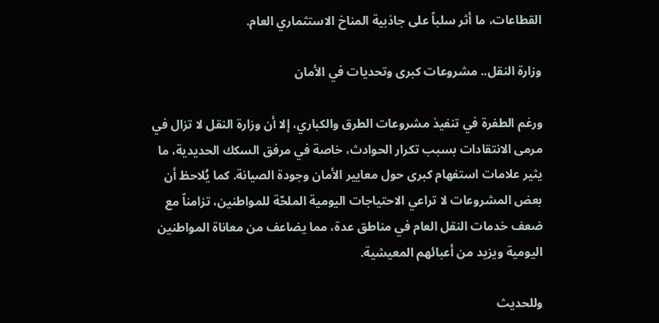القطاعات، ما أثر سلباً على جاذبية المناخ الاستثماري العام.

وزارة النقل.. مشروعات كبرى وتحديات في الأمان

ورغم الطفرة في تنفيذ مشروعات الطرق والكباري، إلا أن وزارة النقل لا تزال في مرمى الانتقادات بسبب تكرار الحوادث، خاصة في مرفق السكك الحديدية، ما يثير علامات استفهام كبرى حول معايير الأمان وجودة الصيانة. كما يُلاحظ أن بعض المشروعات لا تراعي الاحتياجات اليومية الملحّة للمواطنين، تزامناً مع ضعف خدمات النقل العام في مناطق عدة، مما يضاعف من معاناة المواطنين اليومية ويزيد من أعبائهم المعيشية.

وللحديث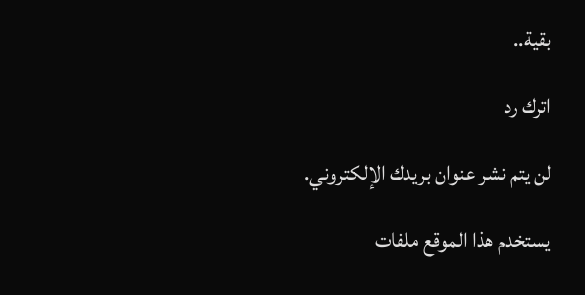بقية..

اترك رد

لن يتم نشر عنوان بريدك الإلكتروني.

يستخدم هذا الموقع ملفات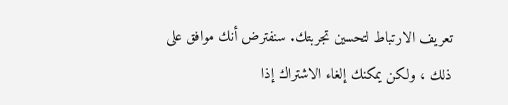تعريف الارتباط لتحسين تجربتك. سنفترض أنك موافق على ذلك ، ولكن يمكنك إلغاء الاشتراك إذا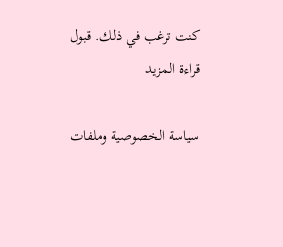كنت ترغب في ذلك. قبول قراءة المزيد

سياسة الخصوصية وملفات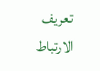تعريف الارتباط